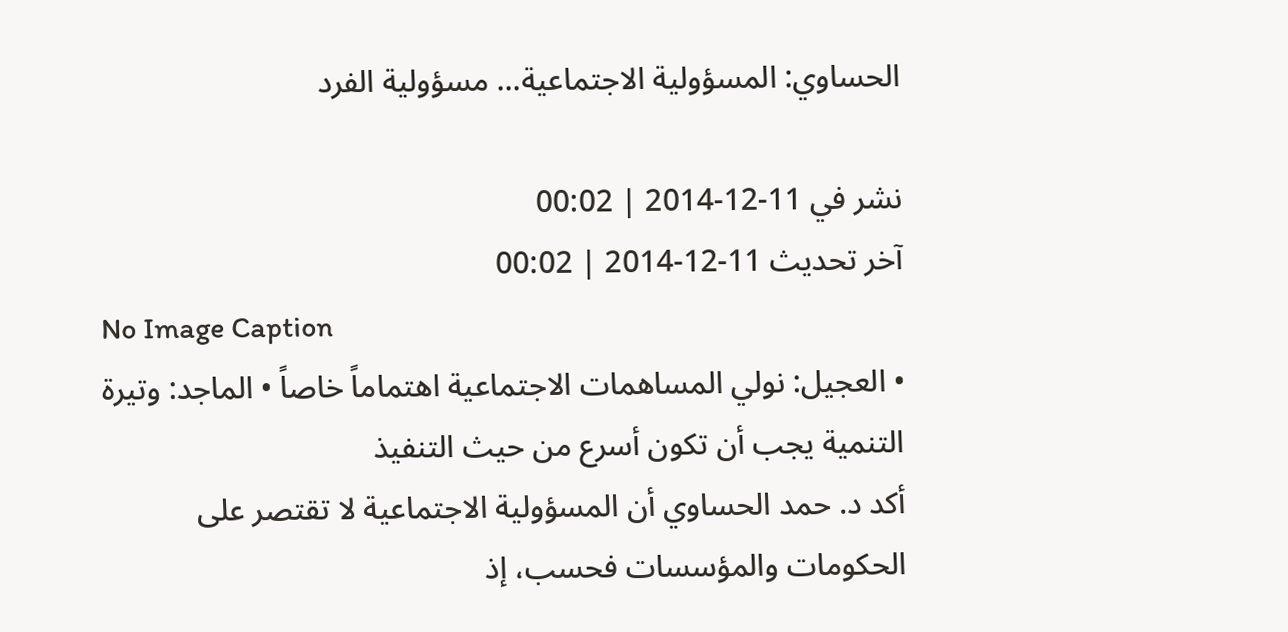الحساوي: المسؤولية الاجتماعية... مسؤولية الفرد

نشر في 11-12-2014 | 00:02
آخر تحديث 11-12-2014 | 00:02
No Image Caption
• العجيل: نولي المساهمات الاجتماعية اهتماماً خاصاً • الماجد: وتيرة التنمية يجب أن تكون أسرع من حيث التنفيذ
أكد د. حمد الحساوي أن المسؤولية الاجتماعية لا تقتصر على الحكومات والمؤسسات فحسب، إذ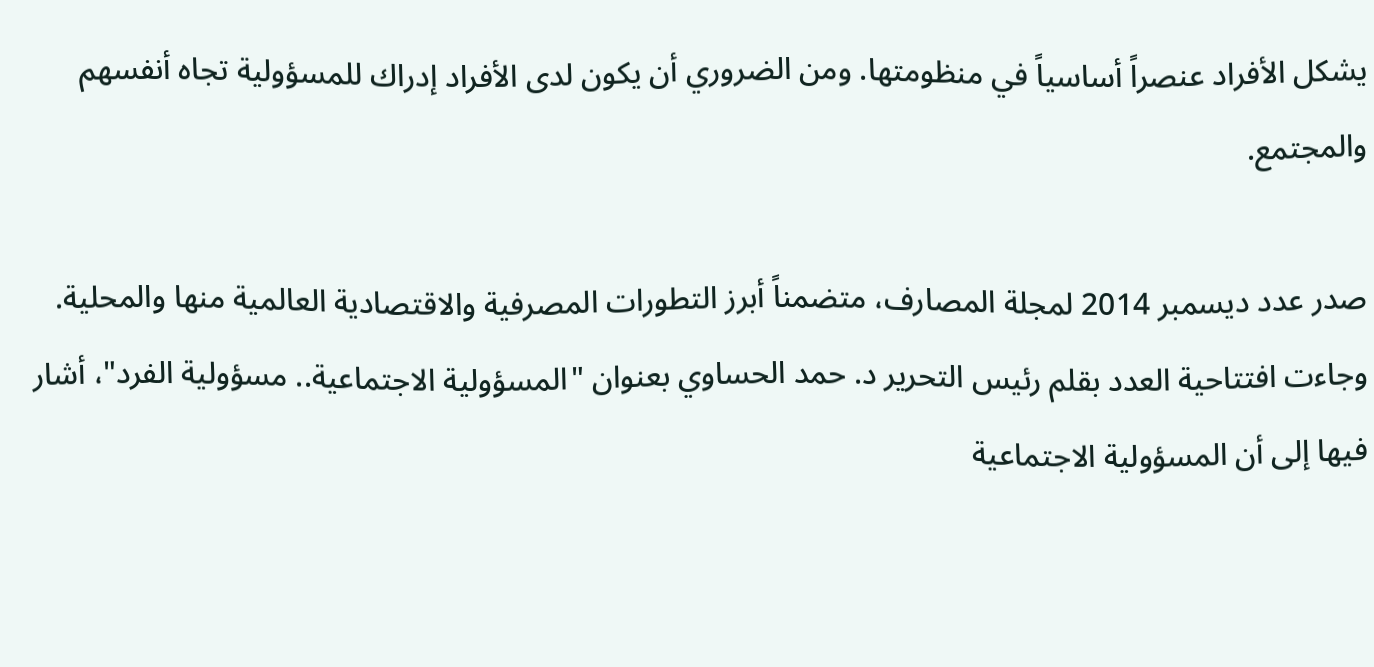يشكل الأفراد عنصراً أساسياً في منظومتها. ومن الضروري أن يكون لدى الأفراد إدراك للمسؤولية تجاه أنفسهم والمجتمع.

صدر عدد ديسمبر 2014 لمجلة المصارف، متضمناً أبرز التطورات المصرفية والاقتصادية العالمية منها والمحلية. وجاءت افتتاحية العدد بقلم رئيس التحرير د. حمد الحساوي بعنوان "المسؤولية الاجتماعية.. مسؤولية الفرد"، أشار فيها إلى أن المسؤولية الاجتماعية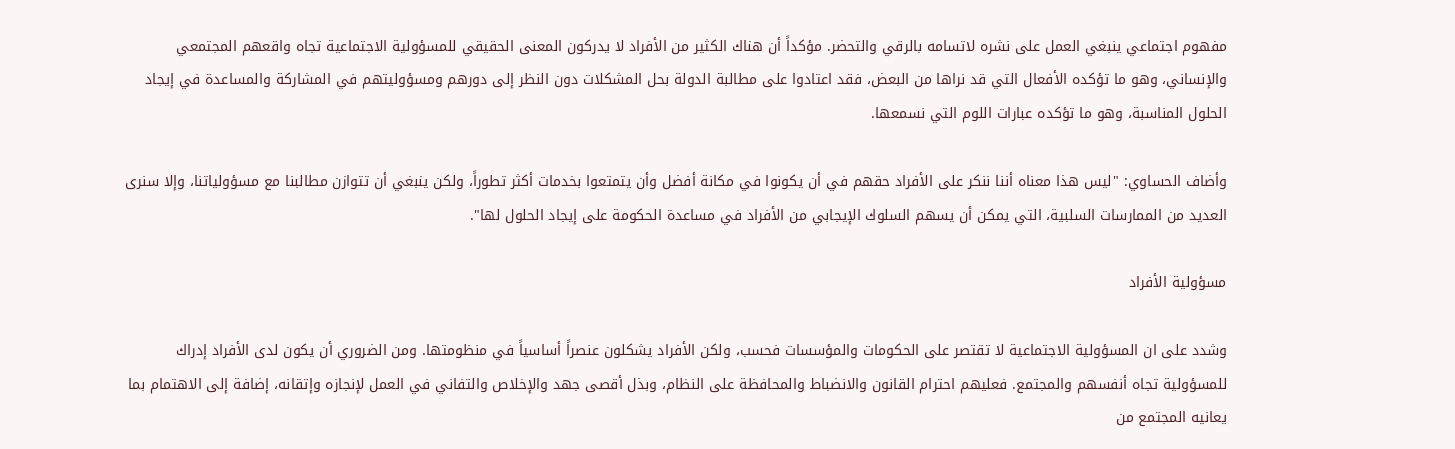مفهوم اجتماعي ينبغي العمل على نشره لاتسامه بالرقي والتحضر. مؤكداً أن هناك الكثير من الأفراد لا يدركون المعنى الحقيقي للمسؤولية الاجتماعية تجاه واقعهم المجتمعي والإنساني، وهو ما تؤكده الأفعال التي قد نراها من البعض، فقد اعتادوا على مطالبة الدولة بحل المشكلات دون النظر إلى دورهم ومسؤوليتهم في المشاركة والمساعدة في إيجاد الحلول المناسبة، وهو ما تؤكده عبارات اللوم التي نسمعها.

وأضاف الحساوي: "ليس هذا معناه أننا ننكر على الأفراد حقهم في أن يكونوا في مكانة أفضل وأن يتمتعوا بخدمات أكثر تطوراً، ولكن ينبغي أن تتوازن مطالبنا مع مسؤولياتنا، وإلا سنرى العديد من الممارسات السلبية، التي يمكن أن يسهم السلوك الإيجابي من الأفراد في مساعدة الحكومة على إيجاد الحلول لها".

مسؤولية الأفراد

وشدد على ان المسؤولية الاجتماعية لا تقتصر على الحكومات والمؤسسات فحسب، ولكن الأفراد يشكلون عنصراً أساسياً في منظومتها. ومن الضروري أن يكون لدى الأفراد إدراك للمسؤولية تجاه أنفسهم والمجتمع. فعليهم احترام القانون والانضباط والمحافظة على النظام، وبذل أقصى جهد والإخلاص والتفاني في العمل لإنجازه وإتقانه، إضافة إلى الاهتمام بما يعانيه المجتمع من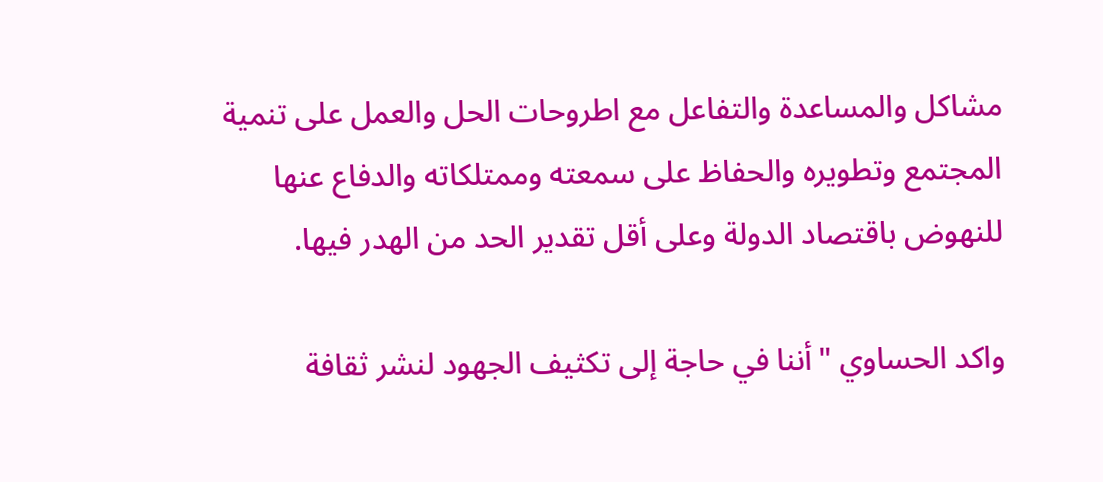مشاكل والمساعدة والتفاعل مع اطروحات الحل والعمل على تنمية المجتمع وتطويره والحفاظ على سمعته وممتلكاته والدفاع عنها للنهوض باقتصاد الدولة وعلى أقل تقدير الحد من الهدر فيها.

واكد الحساوي "أننا في حاجة إلى تكثيف الجهود لنشر ثقافة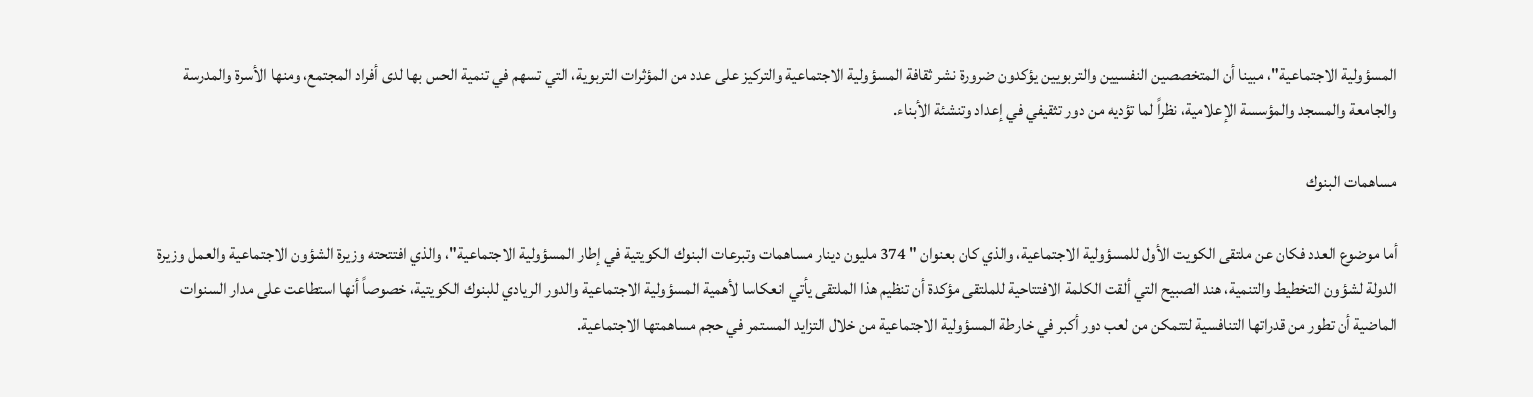المسؤولية الاجتماعية"، مبينا أن المتخصصين النفسيين والتربويين يؤكدون ضرورة نشر ثقافة المسؤولية الاجتماعية والتركيز على عدد من المؤثرات التربوية، التي تسهم في تنمية الحس بها لدى أفراد المجتمع، ومنها الأسرة والمدرسة والجامعة والمسجد والمؤسسة الإعلامية، نظراً لما تؤديه من دور تثقيفي في إعداد وتنشئة الأبناء.

مساهمات البنوك

أما موضوع العدد فكان عن ملتقى الكويت الأول للمسؤولية الاجتماعية، والذي كان بعنوان " 374 مليون دينار مساهمات وتبرعات البنوك الكويتية في إطار المسؤولية الاجتماعية"، والذي افتتحته وزيرة الشؤون الاجتماعية والعمل وزيرة الدولة لشؤون التخطيط والتنمية، هند الصبيح التي ألقت الكلمة الافتتاحية للملتقى مؤكدة أن تنظيم هذا الملتقى يأتي انعكاسا لأهمية المسؤولية الاجتماعية والدور الريادي للبنوك الكويتية، خصوصاً أنها استطاعت على مدار السنوات الماضية أن تطور من قدراتها التنافسية لتتمكن من لعب دور أكبر في خارطة المسؤولية الاجتماعية من خلال التزايد المستمر في حجم مساهمتها الاجتماعية.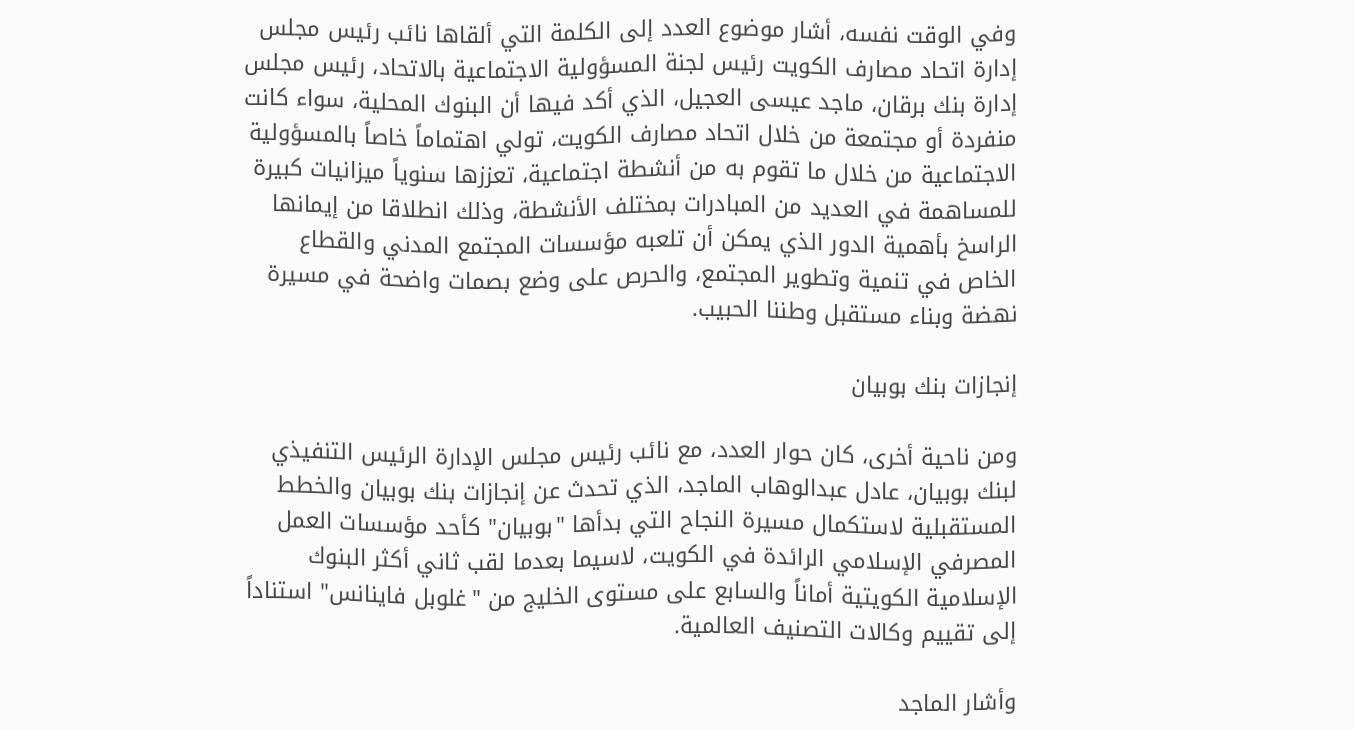وفي الوقت نفسه، أشار موضوع العدد إلى الكلمة التي ألقاها نائب رئيس مجلس إدارة اتحاد مصارف الكويت رئيس لجنة المسؤولية الاجتماعية بالاتحاد، رئيس مجلس إدارة بنك برقان، ماجد عيسى العجيل، الذي أكد فيها أن البنوك المحلية، سواء كانت منفردة أو مجتمعة من خلال اتحاد مصارف الكويت، تولي اهتماماً خاصاً بالمسؤولية الاجتماعية من خلال ما تقوم به من أنشطة اجتماعية، تعززها سنوياً ميزانيات كبيرة للمساهمة في العديد من المبادرات بمختلف الأنشطة، وذلك انطلاقا من إيمانها الراسخ بأهمية الدور الذي يمكن أن تلعبه مؤسسات المجتمع المدني والقطاع الخاص في تنمية وتطوير المجتمع، والحرص على وضع بصمات واضحة في مسيرة نهضة وبناء مستقبل وطننا الحبيب.

إنجازات بنك بوبيان

ومن ناحية أخرى، كان حوار العدد، مع نائب رئيس مجلس الإدارة الرئيس التنفيذي لبنك بوبيان، عادل عبدالوهاب الماجد، الذي تحدث عن إنجازات بنك بوبيان والخطط المستقبلية لاستكمال مسيرة النجاح التي بدأها "بوبيان" كأحد مؤسسات العمل المصرفي الإسلامي الرائدة في الكويت، لاسيما بعدما لقب ثاني أكثر البنوك الإسلامية الكويتية أماناً والسابع على مستوى الخليج من "غلوبل فاينانس" استناداً إلى تقييم وكالات التصنيف العالمية.

وأشار الماجد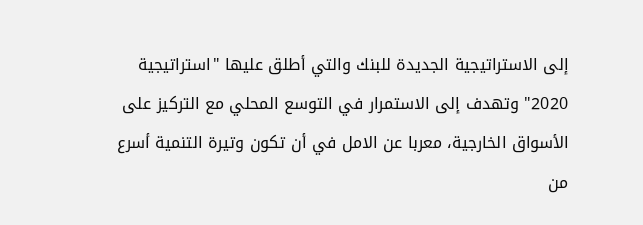إلى الاستراتيجية الجديدة للبنك والتي أطلق عليها "استراتيجية 2020" وتهدف إلى الاستمرار في التوسع المحلي مع التركيز على الأسواق الخارجية، معربا عن الامل في أن تكون وتيرة التنمية أسرع من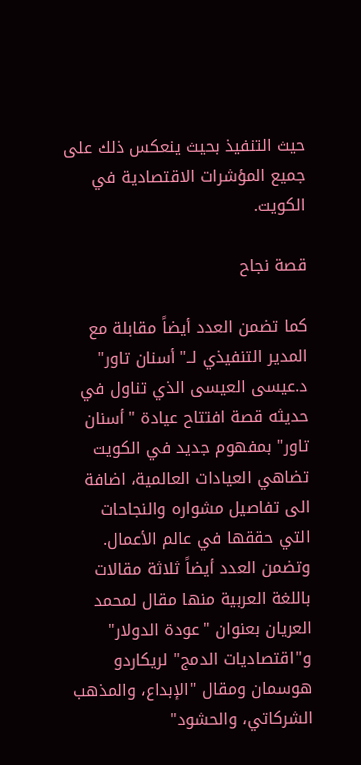حيث التنفيذ بحيث ينعكس ذلك على جميع المؤشرات الاقتصادية في الكويت.

قصة نجاح

كما تضمن العدد أيضاً مقابلة مع المدير التنفيذي لــ"أسنان تاور" د.عيسى العيسى الذي تناول في حديثه قصة افتتاح عيادة "أسنان تاور" بمفهوم جديد في الكويت تضاهي العيادات العالمية، اضافة الى تفاصيل مشواره والنجاحات التي حققها في عالم الأعمال. وتضمن العدد أيضاً ثلاثة مقالات باللغة العربية منها مقال لمحمد العريان بعنوان "عودة الدولار" و"اقتصاديات الدمج" لريكاردو هوسمان ومقال "الإبداع، والمذهب الشركاتي، والحشود"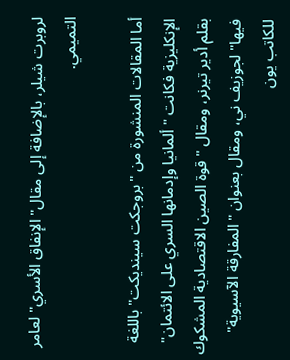لروبرت شيلر، بالإضافة إلى مقال" الإنفاق الأسري" لعامر التميمي.

أما المقالات المنشورة من "بروجكت سينديكت" باللغة الإنكليزية فكانت "ألمانيا وإدمانها السري على الائتمان" بقلم أدير تيرنر، ومقال "قوة الصين الاقتصادية المشكوك فيها" لجوزيف ني، ومقال بعنوان "المفارقة الآسيوية" للكاتب يون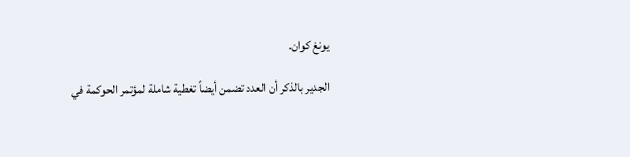يونغ كوان.

الجدير بالذكر أن العدد تضمن أيضاً تغطية شاملة لمؤتمر الحوكمة في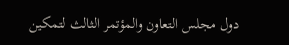دول مجلس التعاون والمؤتمر الثالث لتمكين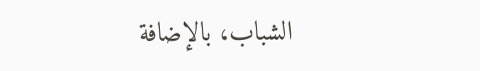الشباب، بالإضافة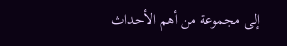إلى مجموعة من أهم الأحداث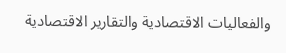والفعاليات الاقتصادية والتقارير الاقتصادية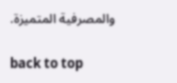والمصرفية المتميزة.

back to top